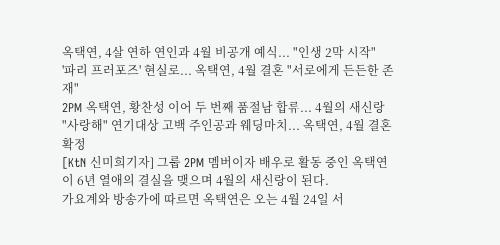옥택연, 4살 연하 연인과 4월 비공개 예식... "인생 2막 시작"
'파리 프러포즈' 현실로... 옥택연, 4월 결혼 "서로에게 든든한 존재"
2PM 옥택연, 황찬성 이어 두 번째 품절남 합류... 4월의 새신랑
"사랑해" 연기대상 고백 주인공과 웨딩마치... 옥택연, 4월 결혼 확정
[KtN 신미희기자] 그룹 2PM 멤버이자 배우로 활동 중인 옥택연이 6년 열애의 결실을 맺으며 4월의 새신랑이 된다.
가요계와 방송가에 따르면 옥택연은 오는 4월 24일 서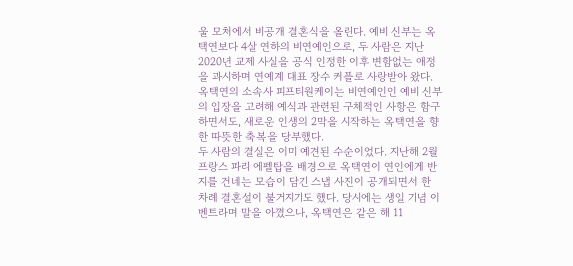울 모처에서 비공개 결혼식을 올린다. 예비 신부는 옥택연보다 4살 연하의 비연예인으로, 두 사람은 지난 2020년 교제 사실을 공식 인정한 이후 변함없는 애정을 과시하며 연예계 대표 장수 커플로 사랑받아 왔다. 옥택연의 소속사 피프티원케이는 비연예인인 예비 신부의 입장을 고려해 예식과 관련된 구체적인 사항은 함구하면서도, 새로운 인생의 2막을 시작하는 옥택연을 향한 따뜻한 축복을 당부했다.
두 사람의 결실은 이미 예견된 수순이었다. 지난해 2월 프랑스 파리 에펠탑을 배경으로 옥택연이 연인에게 반지를 건네는 모습이 담긴 스냅 사진이 공개되면서 한 차례 결혼설이 불거지기도 했다. 당시에는 생일 기념 이벤트라며 말을 아꼈으나, 옥택연은 같은 해 11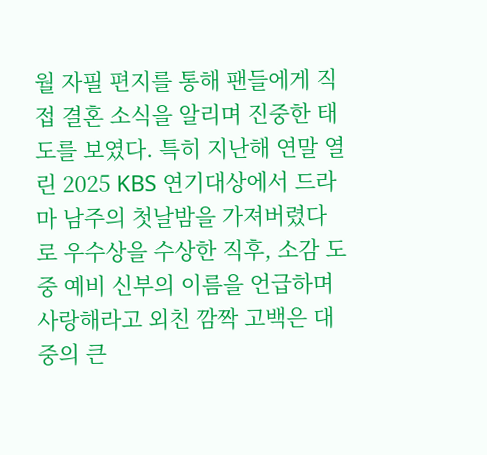월 자필 편지를 통해 팬들에게 직접 결혼 소식을 알리며 진중한 태도를 보였다. 특히 지난해 연말 열린 2025 KBS 연기대상에서 드라마 남주의 첫날밤을 가져버렸다로 우수상을 수상한 직후, 소감 도중 예비 신부의 이름을 언급하며 사랑해라고 외친 깜짝 고백은 대중의 큰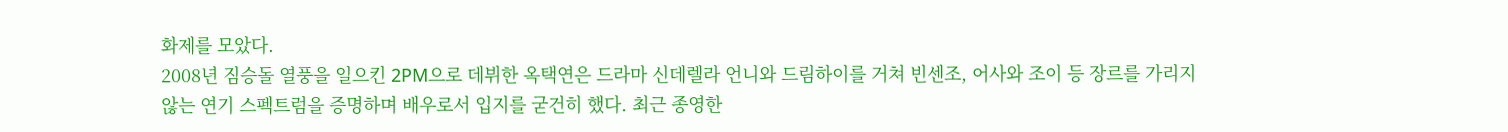화제를 모았다.
2008년 짐승돌 열풍을 일으킨 2PM으로 데뷔한 옥택연은 드라마 신데렐라 언니와 드림하이를 거쳐 빈센조, 어사와 조이 등 장르를 가리지 않는 연기 스펙트럼을 증명하며 배우로서 입지를 굳건히 했다. 최근 종영한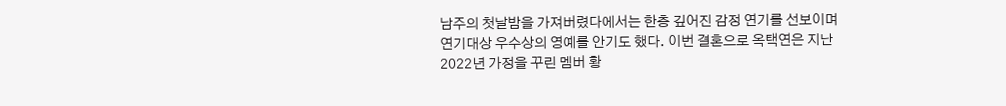남주의 첫날밤을 가져버렸다에서는 한층 깊어진 감정 연기를 선보이며 연기대상 우수상의 영예를 안기도 했다. 이번 결혼으로 옥택연은 지난 2022년 가정을 꾸린 멤버 황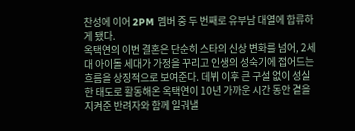찬성에 이어 2PM 멤버 중 두 번째로 유부남 대열에 합류하게 됐다.
옥택연의 이번 결혼은 단순히 스타의 신상 변화를 넘어, 2세대 아이돌 세대가 가정을 꾸리고 인생의 성숙기에 접어드는 흐름을 상징적으로 보여준다. 데뷔 이후 큰 구설 없이 성실한 태도로 활동해온 옥택연이 10년 가까운 시간 동안 곁을 지켜준 반려자와 함께 일궈낼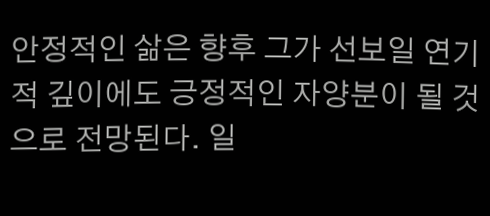안정적인 삶은 향후 그가 선보일 연기적 깊이에도 긍정적인 자양분이 될 것으로 전망된다. 일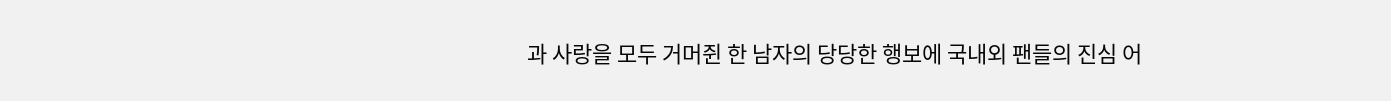과 사랑을 모두 거머쥔 한 남자의 당당한 행보에 국내외 팬들의 진심 어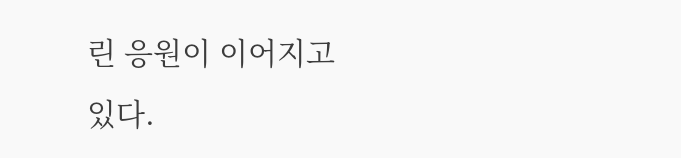린 응원이 이어지고 있다.